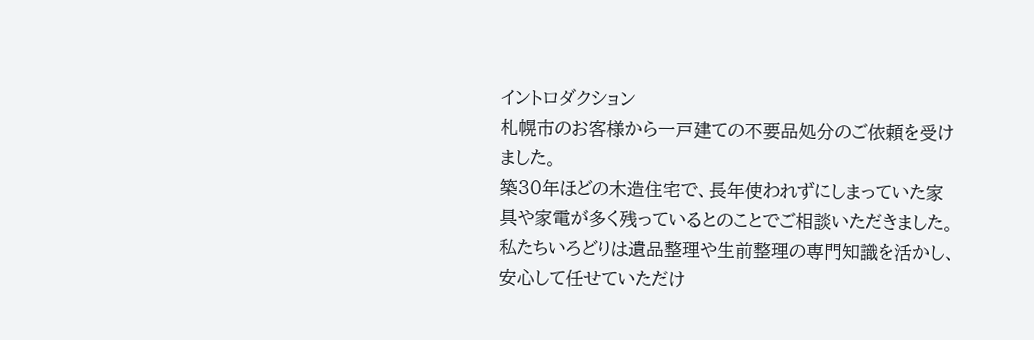イントロダクション
札幌市のお客様から一戸建ての不要品処分のご依頼を受けました。
築30年ほどの木造住宅で、長年使われずにしまっていた家具や家電が多く残っているとのことでご相談いただきました。
私たちいろどりは遺品整理や生前整理の専門知識を活かし、安心して任せていただけ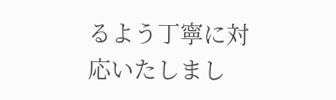るよう丁寧に対応いたしまし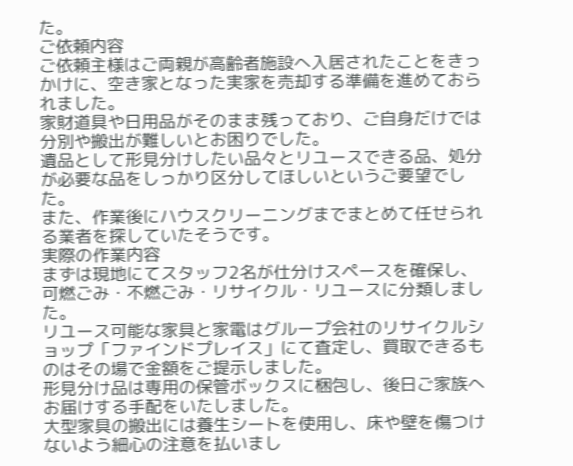た。
ご依頼内容
ご依頼主様はご両親が高齢者施設へ入居されたことをきっかけに、空き家となった実家を売却する準備を進めておられました。
家財道具や日用品がそのまま残っており、ご自身だけでは分別や搬出が難しいとお困りでした。
遺品として形見分けしたい品々とリユースできる品、処分が必要な品をしっかり区分してほしいというご要望でした。
また、作業後にハウスクリーニングまでまとめて任せられる業者を探していたそうです。
実際の作業内容
まずは現地にてスタッフ2名が仕分けスペースを確保し、可燃ごみ・不燃ごみ・リサイクル・リユースに分類しました。
リユース可能な家具と家電はグループ会社のリサイクルショップ「ファインドプレイス」にて査定し、買取できるものはその場で金額をご提示しました。
形見分け品は専用の保管ボックスに梱包し、後日ご家族へお届けする手配をいたしました。
大型家具の搬出には養生シートを使用し、床や壁を傷つけないよう細心の注意を払いまし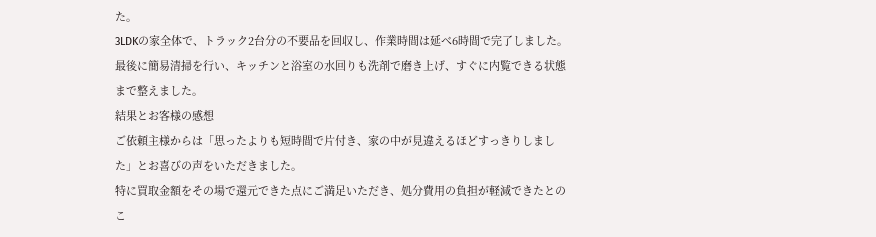た。
3LDKの家全体で、トラック2台分の不要品を回収し、作業時間は延べ6時間で完了しました。
最後に簡易清掃を行い、キッチンと浴室の水回りも洗剤で磨き上げ、すぐに内覧できる状態まで整えました。
結果とお客様の感想
ご依頼主様からは「思ったよりも短時間で片付き、家の中が見違えるほどすっきりしました」とお喜びの声をいただきました。
特に買取金額をその場で還元できた点にご満足いただき、処分費用の負担が軽減できたとのこ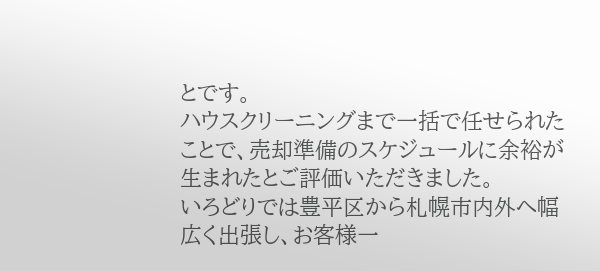とです。
ハウスクリーニングまで一括で任せられたことで、売却準備のスケジュールに余裕が生まれたとご評価いただきました。
いろどりでは豊平区から札幌市内外へ幅広く出張し、お客様一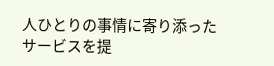人ひとりの事情に寄り添ったサービスを提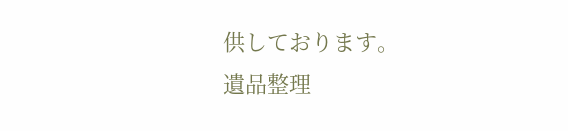供しております。
遺品整理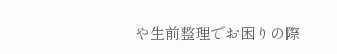や生前整理でお困りの際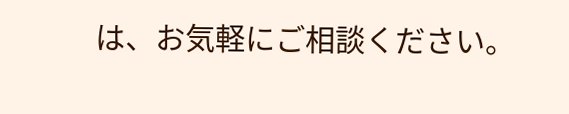は、お気軽にご相談ください。